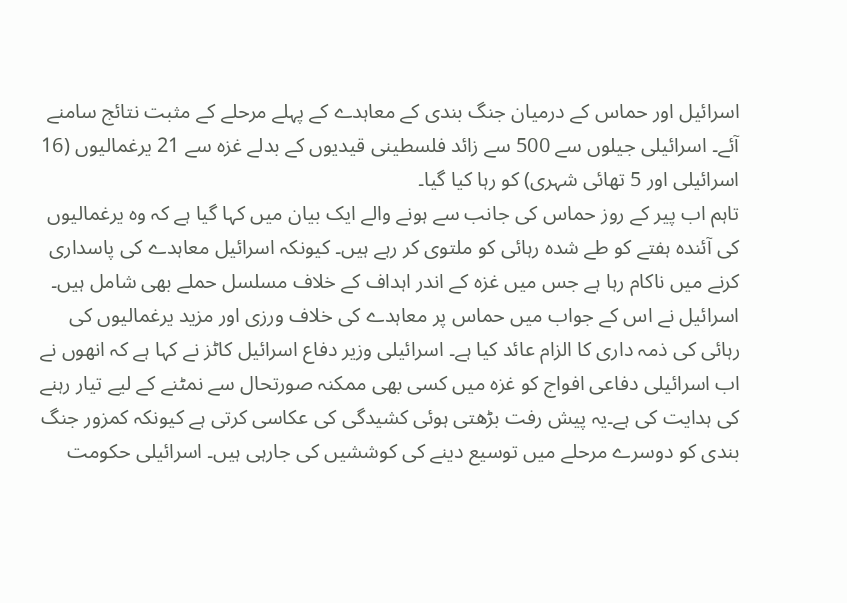اسرائیل اور حماس کے درمیان جنگ بندی کے معاہدے کے پہلے مرحلے کے مثبت نتائج سامنے آئے۔ اسرائیلی جیلوں سے 500 سے زائد فلسطینی قیدیوں کے بدلے غزہ سے 21 یرغمالیوں (16 اسرائیلی اور 5 تھائی شہری) کو رہا کیا گیا۔
تاہم اب پیر کے روز حماس کی جانب سے ہونے والے ایک بیان میں کہا گیا ہے کہ وہ یرغمالیوں کی آئندہ ہفتے کو طے شدہ رہائی کو ملتوی کر رہے ہیں۔ کیونکہ اسرائیل معاہدے کی پاسداری کرنے میں ناکام رہا ہے جس میں غزہ کے اندر اہداف کے خلاف مسلسل حملے بھی شامل ہیں۔
اسرائیل نے اس کے جواب میں حماس پر معاہدے کی خلاف ورزی اور مزید یرغمالیوں کی رہائی کی ذمہ داری کا الزام عائد کیا ہے۔ اسرائیلی وزیر دفاع اسرائیل کاٹز نے کہا ہے کہ انھوں نے اب اسرائیلی دفاعی افواج کو غزہ میں کسی بھی ممکنہ صورتحال سے نمٹنے کے لیے تیار رہنے کی ہدایت کی ہے۔یہ پیش رفت بڑھتی ہوئی کشیدگی کی عکاسی کرتی ہے کیونکہ کمزور جنگ بندی کو دوسرے مرحلے میں توسیع دینے کی کوششیں کی جارہی ہیں۔ اسرائیلی حکومت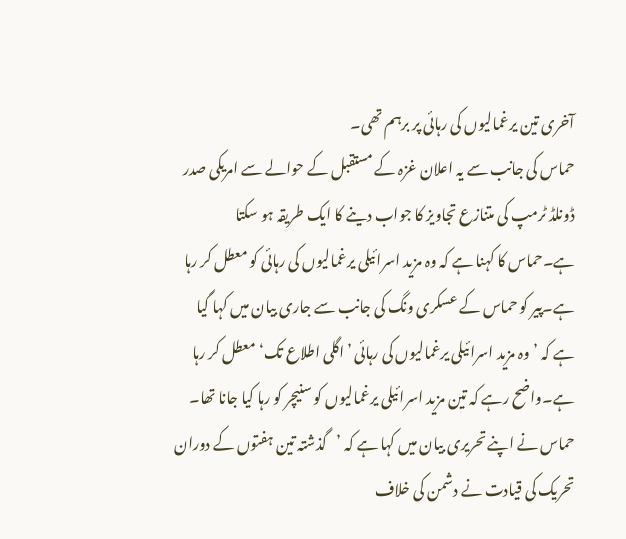آخری تین یرغمالیوں کی رہائی پر برہم تھی۔
حماس کی جانب سے یہ اعلان غزہ کے مستقبل کے حوالے سے امریکی صدر ڈونلڈ ٹرمپ کی متنازع تجاویز کا جواب دینے کا ایک طریقہ ہو سکتا ہے۔حماس کا کہنا ہے کہ وہ مزید اسرائیلی یرغمالیوں کی رہائی کو معطل کر رہا ہے۔پیر کو حماس کے عسکری ونگ کی جانب سے جاری بیان میں کہا گیا ہے کہ ’وہ مزید اسرائیلی یرغمالیوں کی رہائی ’اگلی اطلاع تک‘ معطل کر رہا ہے۔واضح رہے کہ تین مزید اسرائیلی یرغمالیوں کو سنیچر کو رہا کیا جانا تھا۔
حماس نے اپنے تحریری بیان میں کہا ہے کہ ’گذشتہ تین ہفتوں کے دوران تحریک کی قیادت نے دشمن کی خلاف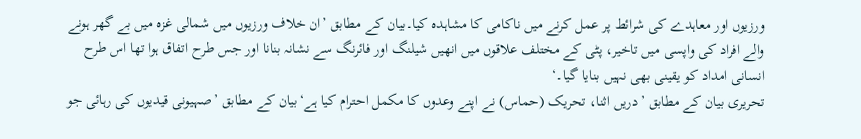ورزیوں اور معاہدے کی شرائط پر عمل کرنے میں ناکامی کا مشاہدہ کیا۔بیان کے مطابق ’ان خلاف ورزیوں میں شمالی غزہ میں بے گھر ہونے والے افراد کی واپسی میں تاخیر، پٹی کے مختلف علاقوں میں انھیں شیلنگ اور فائرنگ سے نشانہ بنانا اور جس طرح اتفاق ہوا تھا اس طرح انسانی امداد کو یقینی بھی نہیں بنایا گیا۔‘
تحریری بیان کے مطابق ’دریں اثنا، تحریک (حماس) نے اپنے وعدوں کا مکمل احترام کیا ہے‘بیان کے مطابق ’صہیونی قیدیوں کی رہائی جو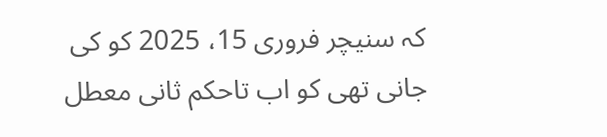کہ سنیچر فروری 15، 2025 کو کی جانی تھی کو اب تاحکم ثانی معطل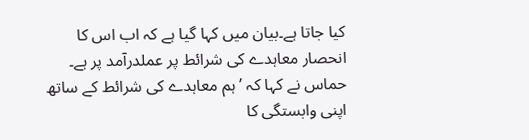کیا جاتا ہے۔بیان میں کہا گیا ہے کہ اب اس کا انحصار معاہدے کی شرائط پر عملدرآمد پر ہے۔ حماس نے کہا کہ ’ہم معاہدے کی شرائط کے ساتھ اپنی وابستگی کا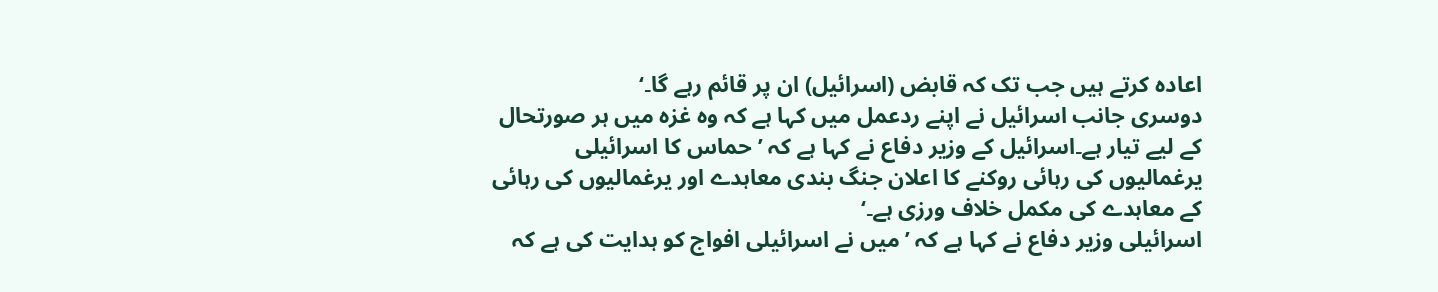اعادہ کرتے ہیں جب تک کہ قابض (اسرائیل) ان پر قائم رہے گا۔‘
دوسری جانب اسرائیل نے اپنے ردعمل میں کہا ہے کہ وہ غزہ میں ہر صورتحال کے لیے تیار ہے۔اسرائیل کے وزیر دفاع نے کہا ہے کہ ’حماس کا اسرائیلی یرغمالیوں کی رہائی روکنے کا اعلان جنگ بندی معاہدے اور یرغمالیوں کی رہائی کے معاہدے کی مکمل خلاف ورزی ہے۔‘
اسرائیلی وزیر دفاع نے کہا ہے کہ ’میں نے اسرائیلی افواج کو ہدایت کی ہے کہ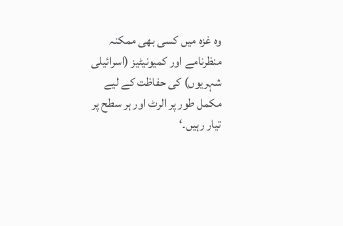وہ غزہ میں کسی بھی ممکنہ منظرنامے اور کمیونیٹیز (اسرائیلی شہریوں) کی حفاظت کے لیے مکمل طور پر الرٹ اور ہر سطح پر تیار رہیں۔‘